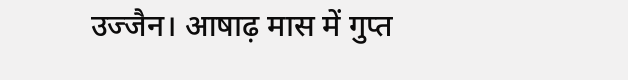उज्जैन। आषाढ़ मास में गुप्त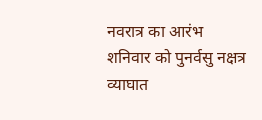नवरात्र का आरंभ शनिवार को पुनर्वसु नक्षत्र व्याघात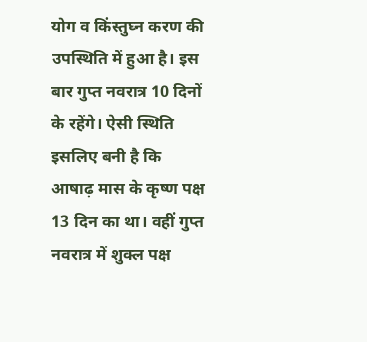योग व किंस्तुघ्न करण की उपस्थिति में हुआ है। इस बार गुप्त नवरात्र 10 दिनों के रहेंगे। ऐसी स्थिति इसलिए बनी है कि आषाढ़ मास के कृष्ण पक्ष 13 दिन का था। वहीं गुप्त नवरात्र में शुक्ल पक्ष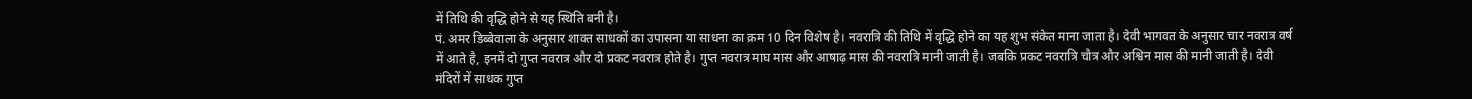में तिथि की वृद्धि होने से यह स्थिति बनी है।
पं. अमर डिब्बेवाला के अनुसार शाक्त साधकों का उपासना या साधना का क्रम 10 दिन विशेष है। नवरात्रि की तिथि में वृद्धि होने का यह शुभ संकेत माना जाता है। देवी भागवत के अनुसार चार नवरात्र वर्ष में आते है, इनमें दो गुप्त नवरात्र और दो प्रकट नवरात्र होते है। गुप्त नवरात्र माघ मास और आषाढ़ मास की नवरात्रि मानी जाती है। जबकि प्रकट नवरात्रि चौत्र और अश्विन मास की मानी जाती है। देवी मंदिरों में साधक गुप्त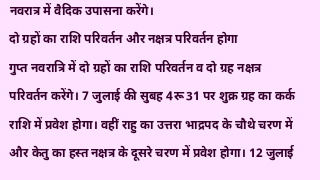नवरात्र में वैदिक उपासना करेंगे।
दो ग्रहों का राशि परिवर्तन और नक्षत्र परिवर्तन होगा
गुप्त नवरात्रि में दो ग्रहों का राशि परिवर्तन व दो ग्रह नक्षत्र परिवर्तन करेंगे। 7 जुलाई की सुबह 4रू31 पर शुक्र ग्रह का कर्क राशि में प्रवेश होगा। वहीं राहु का उत्तरा भाद्रपद के चौथे चरण में और केतु का हस्त नक्षत्र के दूसरे चरण में प्रवेश होगा। 12 जुलाई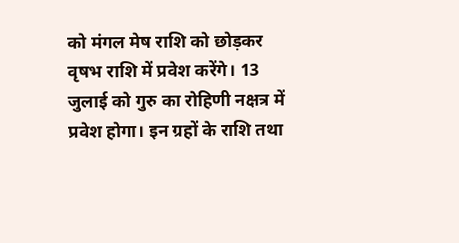को मंगल मेष राशि को छोड़कर वृषभ राशि में प्रवेश करेंगे। 13 जुलाई को गुरु का रोहिणी नक्षत्र में प्रवेश होगा। इन ग्रहों के राशि तथा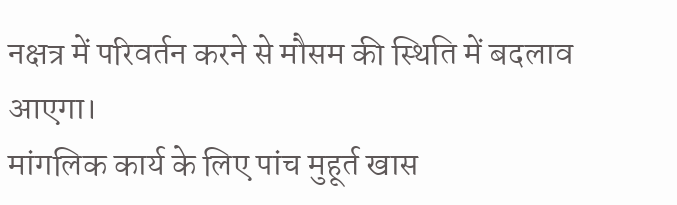नक्षत्र में परिवर्तन करने से मौसम की स्थिति में बदलाव आएगा।
मांगलिक कार्य के लिए पांच मुहूर्त खास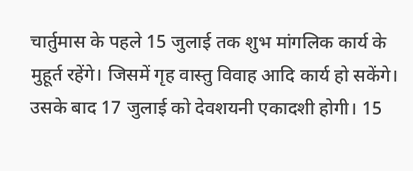चार्तुमास के पहले 15 जुलाई तक शुभ मांगलिक कार्य के मुहूर्त रहेंगे। जिसमें गृह वास्तु विवाह आदि कार्य हो सकेंगे। उसके बाद 17 जुलाई को देवशयनी एकादशी होगी। 15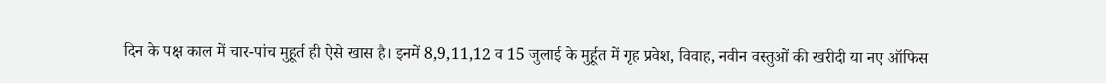दिन के पक्ष काल में चार-पांच मुहूर्त ही ऐसे खास है। इनमें 8,9,11,12 व 15 जुलाई के मुर्हूत में गृह प्रवेश, विवाह, नवीन वस्तुओं की खरीदी या नए ऑफिस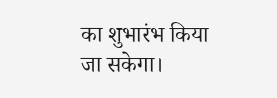का शुभारंभ किया जा सकेगा।